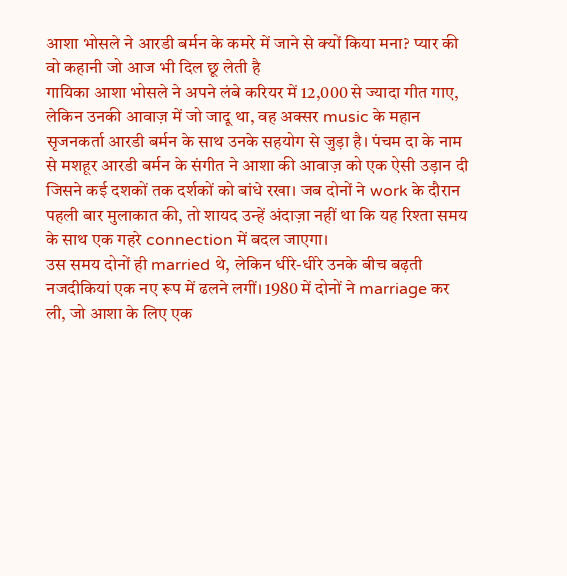आशा भोसले ने आरडी बर्मन के कमरे में जाने से क्यों किया मना? प्यार की वो कहानी जो आज भी दिल छू लेती है
गायिका आशा भोसले ने अपने लंबे करियर में 12,000 से ज्यादा गीत गाए, लेकिन उनकी आवाज़ में जो जादू था, वह अक्सर music के महान सृजनकर्ता आरडी बर्मन के साथ उनके सहयोग से जुड़ा है। पंचम दा के नाम से मशहूर आरडी बर्मन के संगीत ने आशा की आवाज़ को एक ऐसी उड़ान दी जिसने कई दशकों तक दर्शकों को बांधे रखा। जब दोनों ने work के दौरान पहली बार मुलाकात की, तो शायद उन्हें अंदाज़ा नहीं था कि यह रिश्ता समय के साथ एक गहरे connection में बदल जाएगा।
उस समय दोनों ही married थे, लेकिन धीरे-धीरे उनके बीच बढ़ती नजदीकियां एक नए रूप में ढलने लगीं। 1980 में दोनों ने marriage कर ली, जो आशा के लिए एक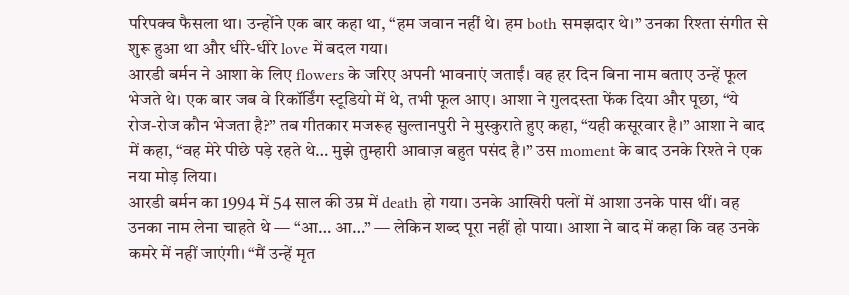परिपक्व फैसला था। उन्होंने एक बार कहा था, “हम जवान नहीं थे। हम both समझदार थे।” उनका रिश्ता संगीत से शुरू हुआ था और धीरे-धीरे love में बदल गया।
आरडी बर्मन ने आशा के लिए flowers के जरिए अपनी भावनाएं जताईं। वह हर दिन बिना नाम बताए उन्हें फूल भेजते थे। एक बार जब वे रिकॉर्डिंग स्टूडियो में थे, तभी फूल आए। आशा ने गुलदस्ता फेंक दिया और पूछा, “ये रोज-रोज कौन भेजता है?” तब गीतकार मजरूह सुल्तानपुरी ने मुस्कुराते हुए कहा, “यही कसूरवार है।” आशा ने बाद में कहा, “वह मेरे पीछे पड़े रहते थे… मुझे तुम्हारी आवाज़ बहुत पसंद है।” उस moment के बाद उनके रिश्ते ने एक नया मोड़ लिया।
आरडी बर्मन का 1994 में 54 साल की उम्र में death हो गया। उनके आखिरी पलों में आशा उनके पास थीं। वह उनका नाम लेना चाहते थे — “आ… आ…” — लेकिन शब्द पूरा नहीं हो पाया। आशा ने बाद में कहा कि वह उनके कमरे में नहीं जाएंगी। “मैं उन्हें मृत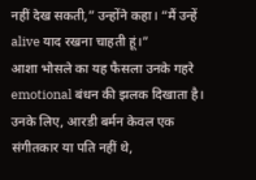नहीं देख सकती,” उन्होंने कहा। “मैं उन्हें alive याद रखना चाहती हूं।”
आशा भोसले का यह फैसला उनके गहरे emotional बंधन की झलक दिखाता है। उनके लिए, आरडी बर्मन केवल एक संगीतकार या पति नहीं थे,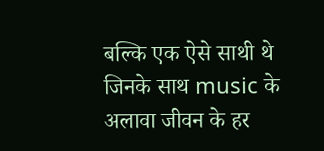बल्कि एक ऐसे साथी थे जिनके साथ music के अलावा जीवन के हर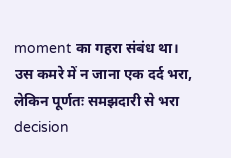moment का गहरा संबंध था। उस कमरे में न जाना एक दर्द भरा, लेकिन पूर्णतः समझदारी से भरा decision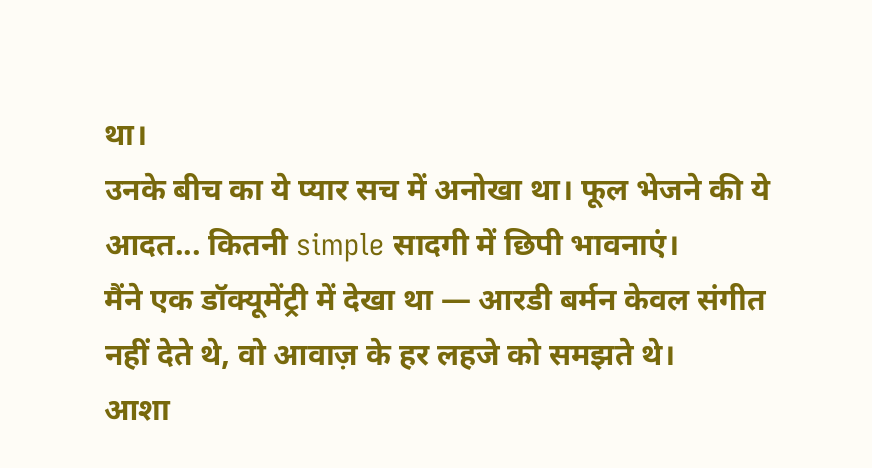था।
उनके बीच का ये प्यार सच में अनोखा था। फूल भेजने की ये आदत... कितनी simple सादगी में छिपी भावनाएं।
मैंने एक डॉक्यूमेंट्री में देखा था — आरडी बर्मन केवल संगीत नहीं देते थे, वो आवाज़ के हर लहजे को समझते थे।
आशा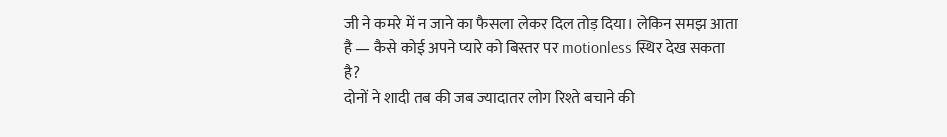जी ने कमरे में न जाने का फैसला लेकर दिल तोड़ दिया। लेकिन समझ आता है — कैसे कोई अपने प्यारे को बिस्तर पर motionless स्थिर देख सकता है?
दोनों ने शादी तब की जब ज्यादातर लोग रिश्ते बचाने की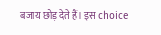बजाय छोड़ देते हैं। इस choice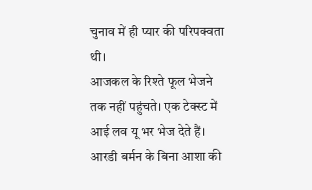चुनाव में ही प्यार की परिपक्वता थी।
आजकल के रिश्ते फूल भेजने तक नहीं पहुंचते। एक टेक्स्ट में आई लव यू भर भेज देते हैं।
आरडी बर्मन के बिना आशा की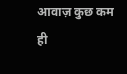आवाज़ कुछ कम ही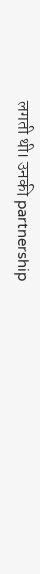लगती थी। उनकी partnership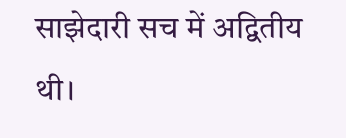साझेदारी सच में अद्वितीय थी।